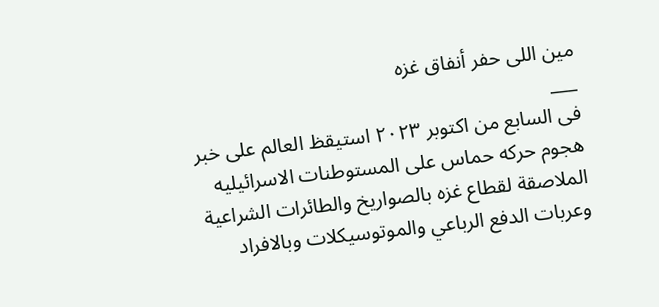مين اللى حفر أنفاق غزه
___
فى السابع من اكتوبر ٢٠٢٣ استيقظ العالم على خبر هجوم حركه حماس على المستوطنات الاسرائيليه الملاصقة لقطاع غزه بالصواريخ والطائرات الشراعية وعربات الدفع الرباعي والموتوسيكلات وبالافراد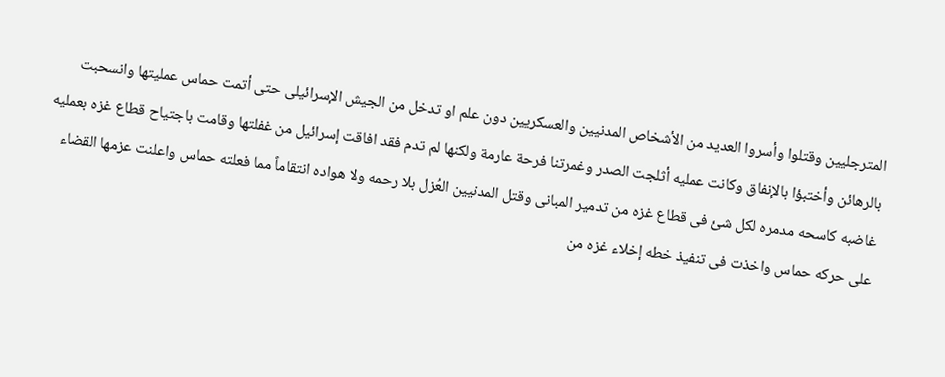المترجليين وقتلوا وأسروا العديد من الأشخاص المدنيين والعسكريين دون علم او تدخل من الجيش الإسرائيلى حتى أتمت حماس عمليتها وانسحبت بالرهائن وأختبؤا بالإنفاق وكانت عمليه أثلجت الصدر وغمرتنا فرحة عارمة ولكنها لم تدم فقد افاقت إسرائيل من غفلتها وقامت باجتياح قطاع غزه بعمليه غاضبه كاسحه مدمره لكل شئ فى قطاع غزه من تدمير المبانى وقتل المدنيين العُزل بلا رحمه ولا هواده انتقاماً مما فعلته حماس واعلنت عزمها القضاء على حركه حماس واخذت فى تنفيذ خطه إخلاء غزه من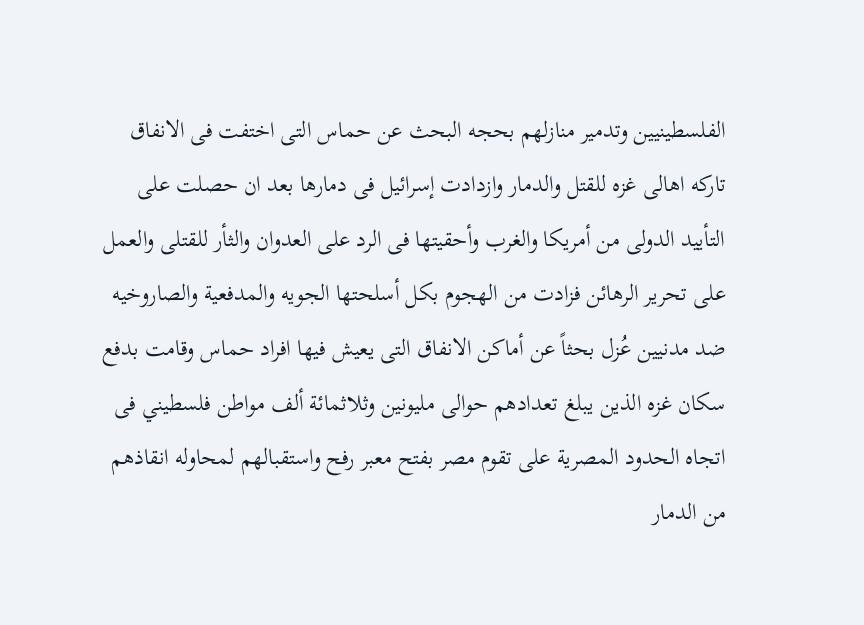الفلسطينيين وتدمير منازلهم بحجه البحث عن حماس التى اختفت فى الانفاق تاركه اهالى غزه للقتل والدمار وازدادت إسرائيل فى دمارها بعد ان حصلت على التأييد الدولى من أمريكا والغرب وأحقيتها فى الرد على العدوان والثأر للقتلى والعمل على تحرير الرهائن فزادت من الهجوم بكل أسلحتها الجويه والمدفعية والصاروخيه ضد مدنيين عُزل بحثاً عن أماكن الانفاق التى يعيش فيها افراد حماس وقامت بدفع سكان غزه الذين يبلغ تعدادهم حوالى مليونين وثلاثمائة ألف مواطن فلسطيني فى اتجاه الحدود المصرية على تقوم مصر بفتح معبر رفح واستقبالهم لمحاوله انقاذهم من الدمار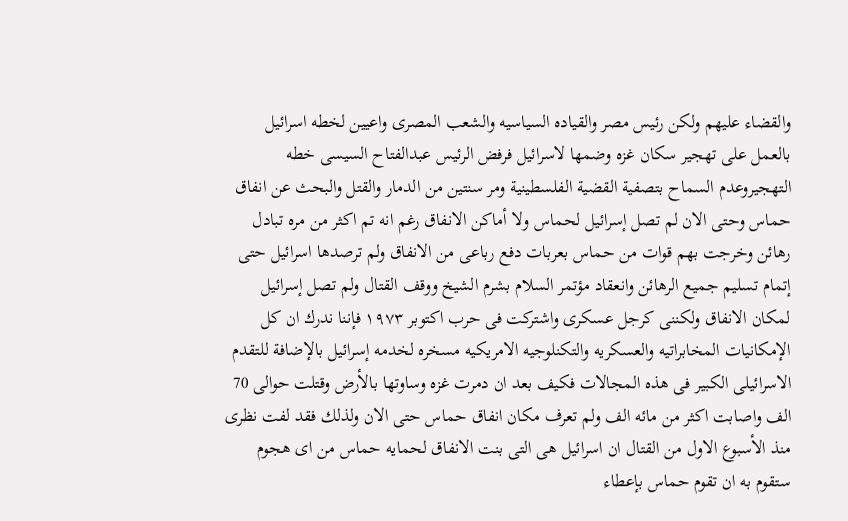والقضاء عليهم ولكن رئيس مصر والقياده السياسيه والشعب المصرى واعيين لخطه اسرائيل بالعمل على تهجير سكان غزه وضمها لاسرائيل فرفض الرئيس عبدالفتاح السيسى خطه التهجيروعدم السماح بتصفية القضية الفلسطينية ومر سنتين من الدمار والقتل والبحث عن انفاق حماس وحتى الان لم تصل إسرائيل لحماس ولا أماكن الانفاق رغم انه تم اكثر من مره تبادل رهائن وخرجت بهم قوات من حماس بعربات دفع رباعى من الانفاق ولم ترصدها اسرائيل حتى إتمام تسليم جميع الرهائن وانعقاد مؤتمر السلام بشرم الشيخ ووقف القتال ولم تصل إسرائيل لمكان الانفاق ولكننى كرجل عسكرى واشتركت فى حرب اكتوبر ١٩٧٣ فإننا ندرك ان كل الإمكانيات المخابراتيه والعسكريه والتكنلوجيه الامريكيه مسخره لخدمه إسرائيل بالإضافة للتقدم الاسرائيلى الكبير فى هذه المجالات فكيف بعد ان دمرت غزه وساوتها بالأرض وقتلت حوالى 70 الف واصابت اكثر من مائه الف ولم تعرف مكان انفاق حماس حتى الان ولذلك فقد لفت نظرى منذ الأسبوع الاول من القتال ان اسرائيل هى التى بنت الانفاق لحمايه حماس من اى هجوم ستقوم به ان تقوم حماس بإعطاء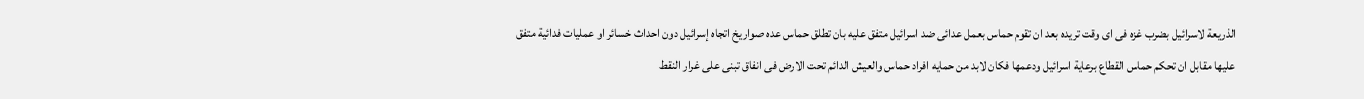الذريعة لاسرائيل بضرب غزه فى اى وقت تريده بعد ان تقوم حماس بعمل عدائى ضد اسرائيل متفق عليه بان تطلق حماس عده صواريخ اتجاه إسرائيل دون احداث خسائر او عمليات فدائية متفق عليها مقابل ان تحكم حماس القطاع برعاية اسرائيل ودعمها فكان لابد من حمايه افراد حماس والعيش الدائم تحت الارض فى انفاق تبنى على غرار النقط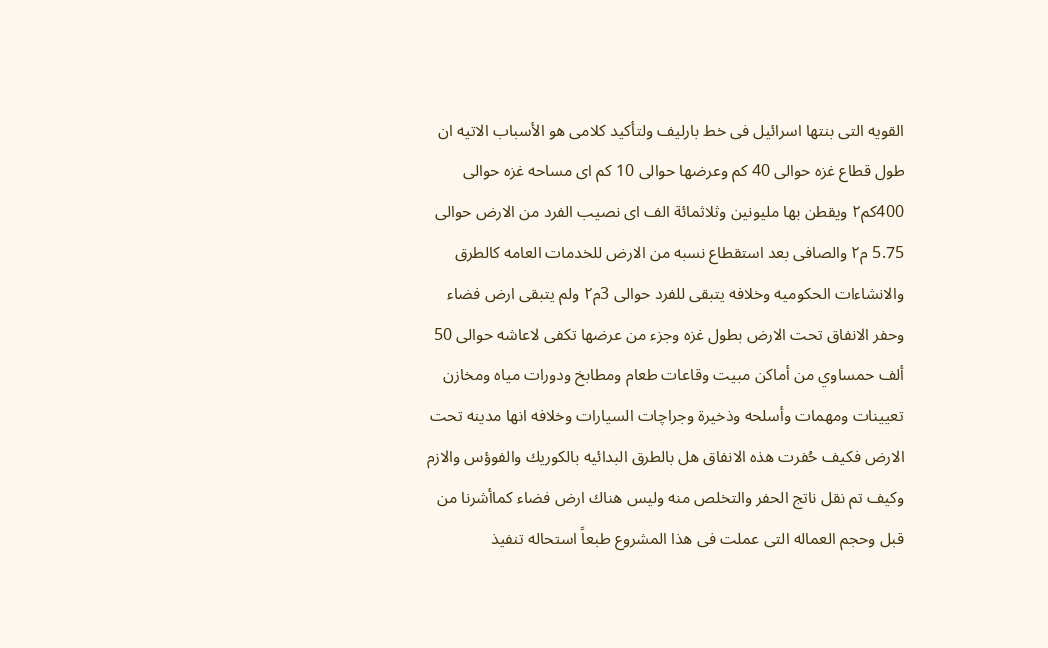القويه التى بنتها اسرائيل فى خط بارليف ولتأكيد كلامى هو الأسباب الاتيه ان طول قطاع غزه حوالى 40 كم وعرضها حوالى 10 كم اى مساحه غزه حوالى 400كم٢ ويقطن بها مليونين وثلاثمائة الف اى نصيب الفرد من الارض حوالى 5.75 م٢ والصافى بعد استقطاع نسبه من الارض للخدمات العامه كالطرق والانشاءات الحكوميه وخلافه يتبقى للفرد حوالى 3م٢ ولم يتبقى ارض فضاء وحفر الانفاق تحت الارض بطول غزه وجزء من عرضها تكفى لاعاشه حوالى 50 ألف حمساوي من أماكن مبيت وقاعات طعام ومطابخ ودورات مياه ومخازن تعيينات ومهمات وأسلحه وذخيرة وجراچات السيارات وخلافه انها مدينه تحت الارض فكيف حُفرت هذه الانفاق هل بالطرق البدائيه بالكوريك والفوؤس والازم وكيف تم نقل ناتج الحفر والتخلص منه وليس هناك ارض فضاء كماأشرنا من قبل وحجم العماله التى عملت فى هذا المشروع طبعاً استحاله تنفيذ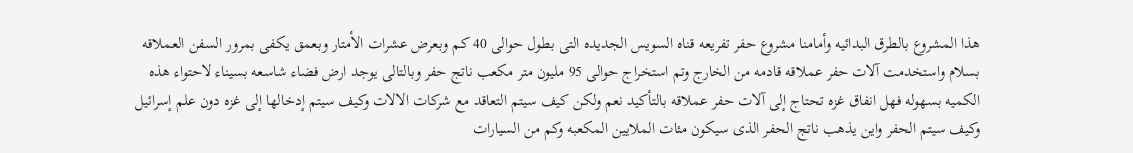هذا المشروع بالطرق البدائيه وأمامنا مشروع حفر تفريعه قناه السويس الجديده التى بطول حوالى 40 كم وبعرض عشرات الأمتار وبعمق يكفى بمرور السفن العملاقه بسلام واستخدمت آلات حفر عملاقه قادمه من الخارج وتم استخراج حوالى 95 مليون متر مكعب ناتج حفر وبالتالى يوجد ارض فضاء شاسعه بسيناء لاحتواء هذه الكميه بسهوله فهل انفاق غزه تحتاج إلى آلات حفر عملاقه بالتأكيد نعم ولكن كيف سيتم التعاقد مع شركات الالات وكيف سيتم إدخالها إلى غزه دون علم إسرائيل وكيف سيتم الحفر واين يذهب ناتج الحفر الذى سيكون مئات الملايين المكعبه وكم من السيارات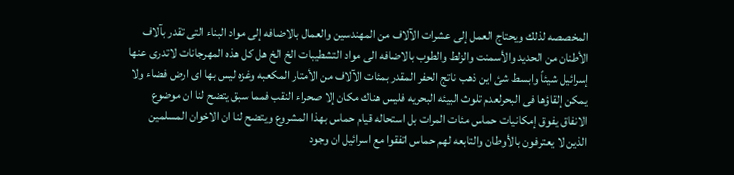المخصصه لذلك ويحتاج العمل إلى عشرات الآلاف من المهندسين والعمال بالاضافه إلى مواد البناء التى تقدر بآلاف الأطنان من الحديد والأسمنت والزلط والطوب بالاضافه الى مواد التشطيبات الخ الخ هل كل هذه المهرجانات لاتدرى عنها إسرائيل شيئاً وابسط شئ اين ذهب ناتج الحفر المقدر بمئات الآلاف من الأمتار المكعبه وغزه ليس بها اى ارض فضاء ولا يمكن إلقاؤها فى البحرلعدم تلوث البيئه البحريه فليس هناك مكان إلا صحراء النقب فمما سبق يتضح لنا ان موضوع الانفاق يفوق إمكانيات حماس مئات المرات بل استحاله قيام حماس بهذا المشروع ويتضح لنا ان الاخوان المسلمين الذين لا يعترفون بالأوطان والتابعه لهم حماس اتفقوا مع اسرائيل ان وجود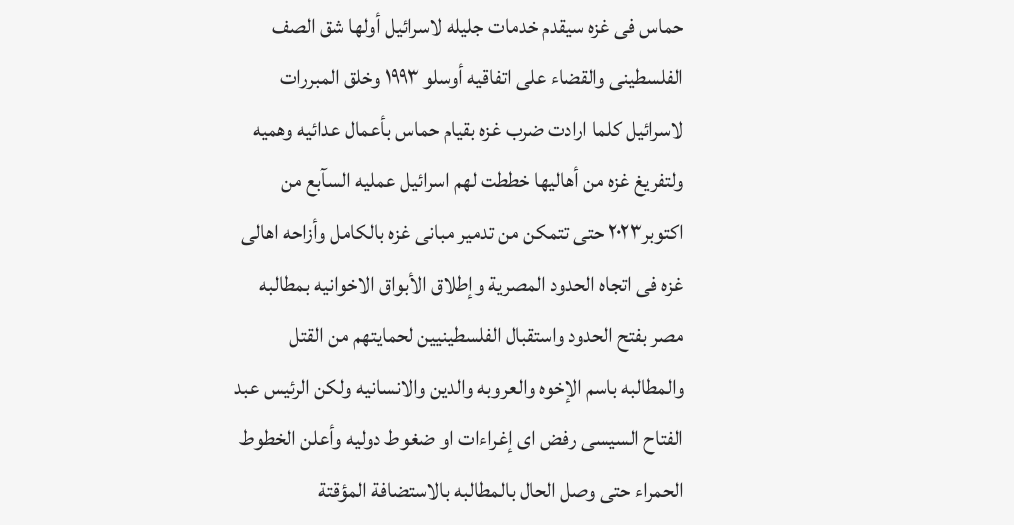حماس فى غزه سيقدم خدمات جليله لاسرائيل أولها شق الصف الفلسطينى والقضاء على اتفاقيه أوسلو ١٩٩٣ وخلق المبررات لاسرائيل كلما ارادت ضرب غزه بقيام حماس بأعمال عدائيه وهميه ولتفريغ غزه من أهاليها خططت لهم اسرائيل عمليه السآبع من اكتوبر٢٠٢٣ حتى تتمكن من تدمير مبانى غزه بالكامل وأزاحه اهالى غزه فى اتجاه الحدود المصرية وإطلاق الأبواق الاخوانيه بمطالبه مصر بفتح الحدود واستقبال الفلسطينيين لحمايتهم من القتل والمطالبه باسم الإخوه والعروبه والدين والانسانيه ولكن الرئيس عبد الفتاح السيسى رفض اى إغراءات او ضغوط دوليه وأعلن الخطوط الحمراء حتى وصل الحال بالمطالبه بالاستضافة المؤقتة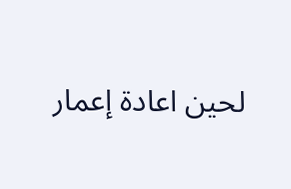لحين اعادة إعمار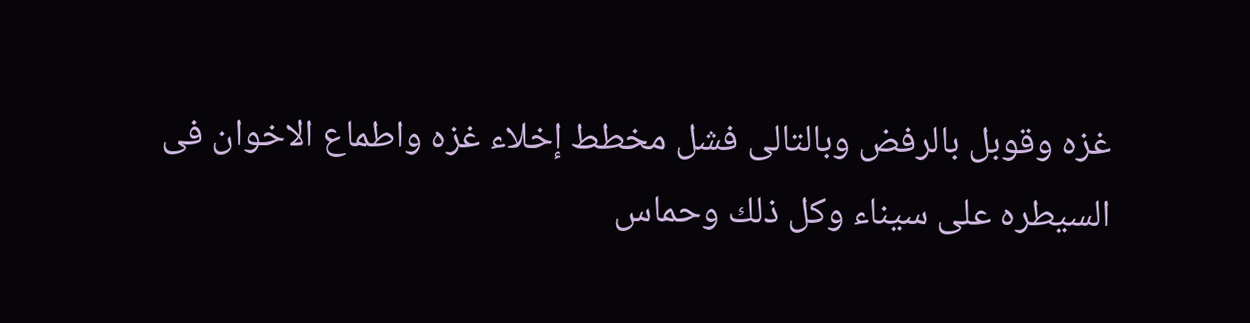غزه وقوبل بالرفض وبالتالى فشل مخطط إخلاء غزه واطماع الاخوان فى السيطره على سيناء وكل ذلك وحماس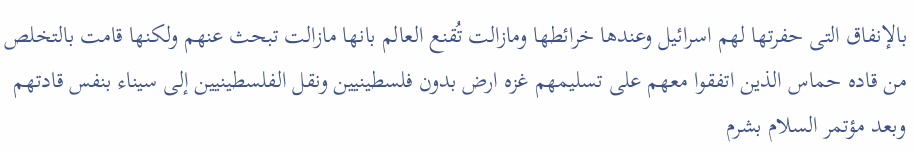بالإنفاق التى حفرتها لهم اسرائيل وعندها خرائطها ومازالت تُقنع العالم بانها مازالت تبحث عنهم ولكنها قامت بالتخلص من قاده حماس الذين اتفقوا معهم على تسليمهم غزه ارض بدون فلسطينيين ونقل الفلسطينيين إلى سيناء بنفس قادتهم
وبعد مؤتمر السلام بشرم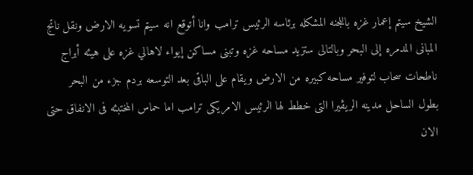الشيخ سيتم إعمار غزه باللجنه المشكله برئاسه الرئيس ترامب وانا أتوقع انه سيتم تسويه الارض ونقل ناتج المبانى المدمره إلى البحر وبالتالى ستزيد مساحه غزه وتبنى مساكن إيواء لاهالي غزه على هيئه أبراج ناطحات سحاب لتوفير مساحه كبيره من الارض ويقام على الباقى بعد التوسعه بردم جزء من البحر بطول الساحل مدينه الريڤيرا التى خطط لها الرئيس الامريكى ترامب اما حماس المختبئه فى الانفاق حتى الان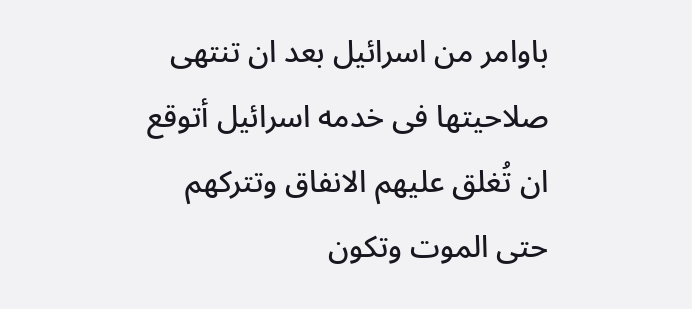باوامر من اسرائيل بعد ان تنتهى صلاحيتها فى خدمه اسرائيل أتوقع ان تُغلق عليهم الانفاق وتتركهم حتى الموت وتكون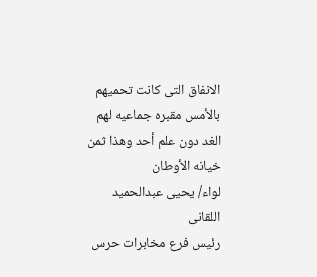الانفاق التى كانت تحميهم بالأمس مقبره جماعيه لهم الغد دون علم أحد وهذا ثمن خيانه الأوطان
لواء/ يحيى عبدالحميد اللقانى
رئيس فرع مخابرات حرس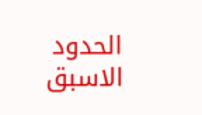الحدود الاسبق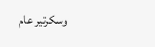وسكرتير عام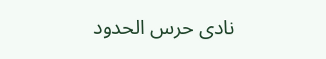نادى حرس الحدود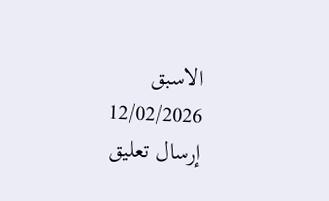الاسبق
12/02/2026
إرسال تعليق